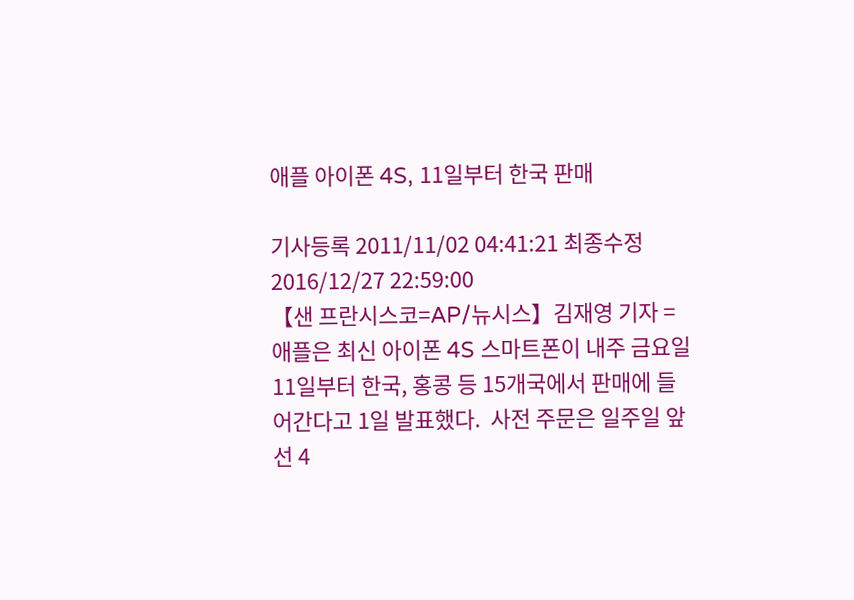애플 아이폰 4S, 11일부터 한국 판매

기사등록 2011/11/02 04:41:21 최종수정 2016/12/27 22:59:00
【샌 프란시스코=AP/뉴시스】김재영 기자 = 애플은 최신 아이폰 4S 스마트폰이 내주 금요일 11일부터 한국, 홍콩 등 15개국에서 판매에 들어간다고 1일 발표했다.  사전 주문은 일주일 앞선 4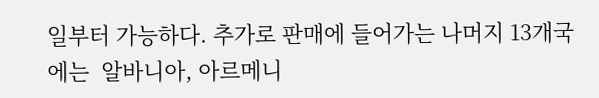일부터 가능하다. 추가로 판매에 들어가는 나머지 13개국에는  알바니아, 아르메니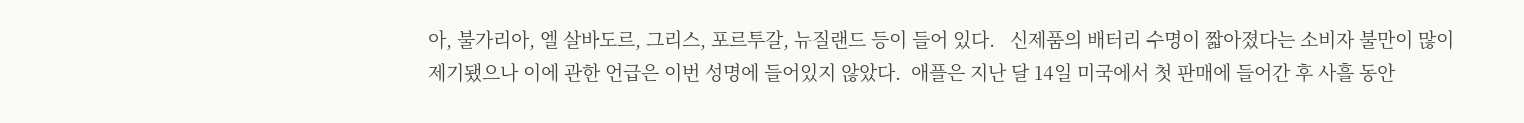아, 불가리아, 엘 살바도르, 그리스, 포르투갈, 뉴질랜드 등이 들어 있다.   신제품의 배터리 수명이 짧아졌다는 소비자 불만이 많이 제기됐으나 이에 관한 언급은 이번 성명에 들어있지 않았다.  애플은 지난 달 14일 미국에서 첫 판매에 들어간 후 사흘 동안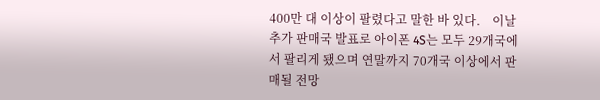400만 대 이상이 팔렸다고 말한 바 있다.    이날 추가 판매국 발표로 아이폰 4S는 모두 29개국에서 팔리게 됐으며 연말까지 70개국 이상에서 판매될 전망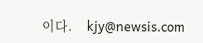이다.     kjy@newsis.com